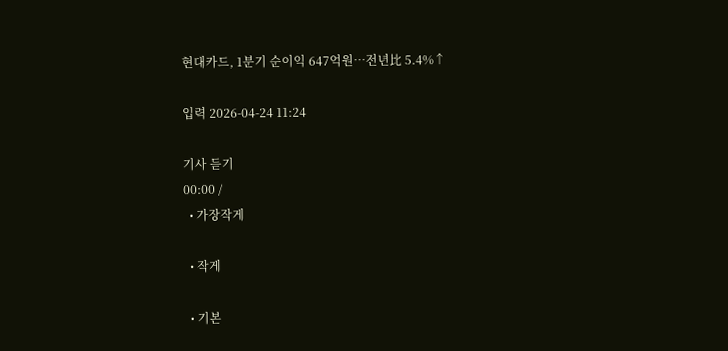현대카드, 1분기 순이익 647억원⋯전년比 5.4%↑

입력 2026-04-24 11:24

기사 듣기
00:00 /
  • 가장작게

  • 작게

  • 기본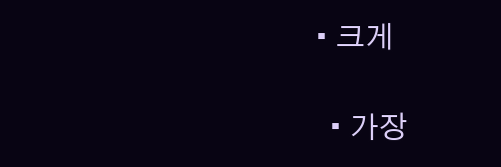• 크게

  • 가장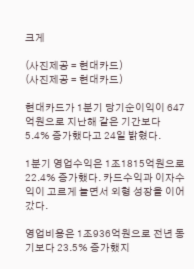크게

(사진제공 = 현대카드)
(사진제공 = 현대카드)

현대카드가 1분기 당기순이익이 647억원으로 지난해 같은 기간보다 5.4% 증가했다고 24일 밝혔다.

1분기 영업수익은 1조1815억원으로 22.4% 증가했다. 카드수익과 이자수익이 고르게 늘면서 외형 성장을 이어갔다.

영업비용은 1조936억원으로 전년 동기보다 23.5% 증가했지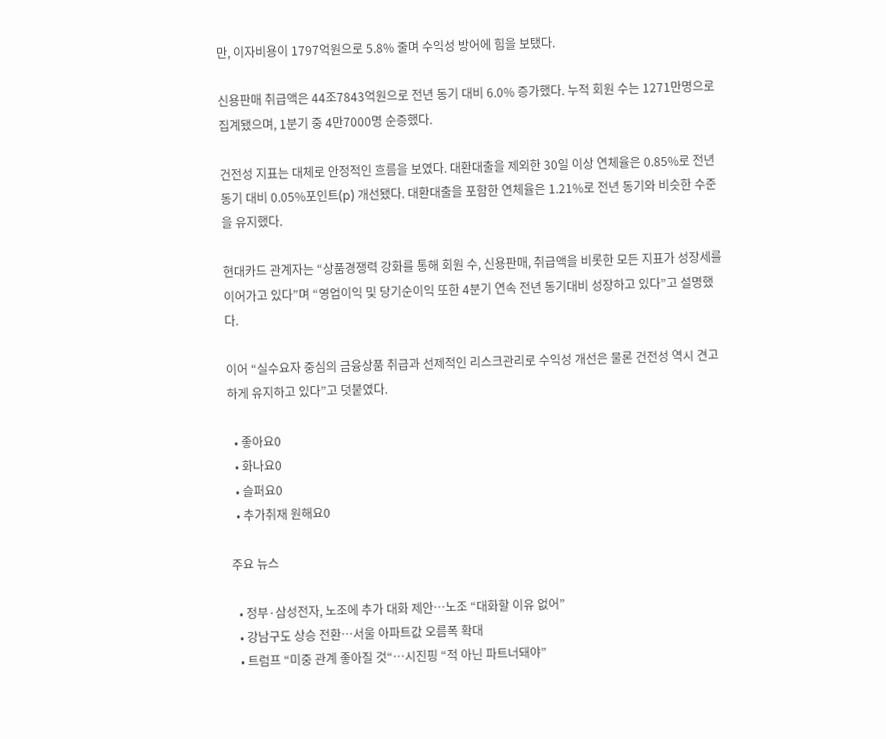만, 이자비용이 1797억원으로 5.8% 줄며 수익성 방어에 힘을 보탰다.

신용판매 취급액은 44조7843억원으로 전년 동기 대비 6.0% 증가했다. 누적 회원 수는 1271만명으로 집계됐으며, 1분기 중 4만7000명 순증했다.

건전성 지표는 대체로 안정적인 흐름을 보였다. 대환대출을 제외한 30일 이상 연체율은 0.85%로 전년 동기 대비 0.05%포인트(p) 개선됐다. 대환대출을 포함한 연체율은 1.21%로 전년 동기와 비슷한 수준을 유지했다.

현대카드 관계자는 “상품경쟁력 강화를 통해 회원 수, 신용판매, 취급액을 비롯한 모든 지표가 성장세를 이어가고 있다”며 “영업이익 및 당기순이익 또한 4분기 연속 전년 동기대비 성장하고 있다”고 설명했다.

이어 “실수요자 중심의 금융상품 취급과 선제적인 리스크관리로 수익성 개선은 물론 건전성 역시 견고하게 유지하고 있다”고 덧붙였다.

  • 좋아요0
  • 화나요0
  • 슬퍼요0
  • 추가취재 원해요0

주요 뉴스

  • 정부·삼성전자, 노조에 추가 대화 제안…노조 “대화할 이유 없어”
  • 강남구도 상승 전환⋯서울 아파트값 오름폭 확대
  • 트럼프 “미중 관계 좋아질 것“…시진핑 “적 아닌 파트너돼야”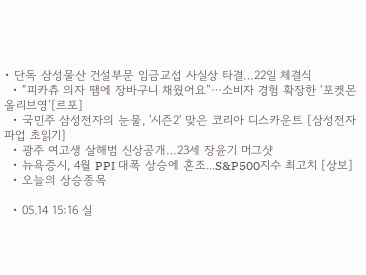• 단독 삼성물산 건설부문 임금교섭 사실상 타결…22일 체결식
  • “피카츄 의자 땜에 장바구니 채웠어요”⋯소비자 경험 확장한 ‘포켓몬 올리브영’[르포]
  • 국민주 삼성전자의 눈물, '시즌2' 맞은 코리아 디스카운트 [삼성전자 파업 초읽기]
  • 광주 여고생 살해범 신상공개…23세 장윤기 머그샷
  • 뉴욕증시, 4월 PPI 대폭 상승에 혼조...S&P500지수 최고치 [상보]
  • 오늘의 상승종목

  • 05.14 15:16 실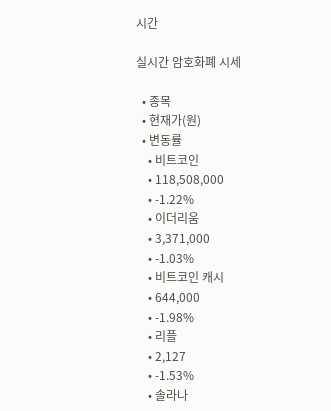시간

실시간 암호화폐 시세

  • 종목
  • 현재가(원)
  • 변동률
    • 비트코인
    • 118,508,000
    • -1.22%
    • 이더리움
    • 3,371,000
    • -1.03%
    • 비트코인 캐시
    • 644,000
    • -1.98%
    • 리플
    • 2,127
    • -1.53%
    • 솔라나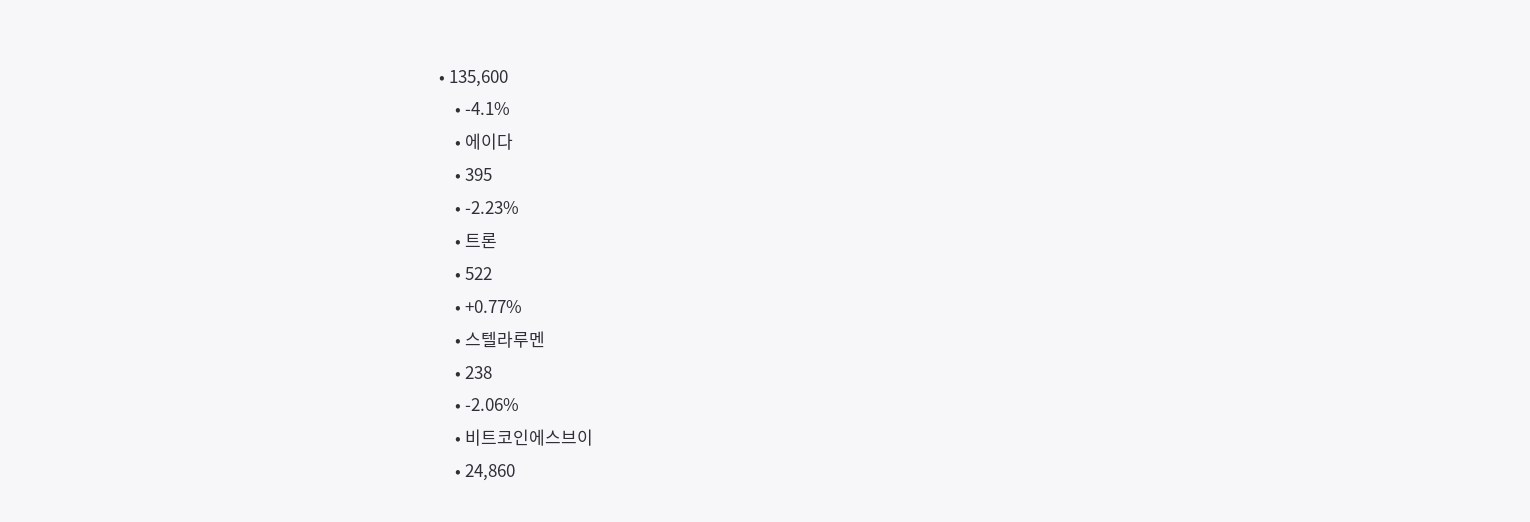• 135,600
    • -4.1%
    • 에이다
    • 395
    • -2.23%
    • 트론
    • 522
    • +0.77%
    • 스텔라루멘
    • 238
    • -2.06%
    • 비트코인에스브이
    • 24,860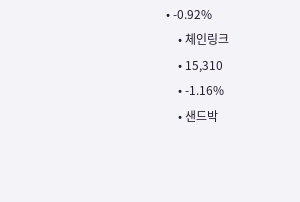• -0.92%
    • 체인링크
    • 15,310
    • -1.16%
    • 샌드박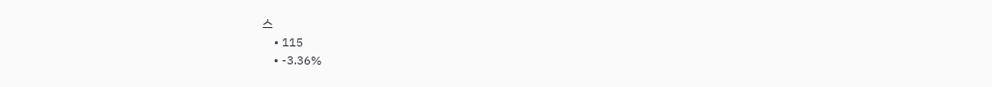스
    • 115
    • -3.36%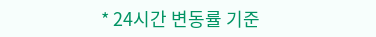* 24시간 변동률 기준